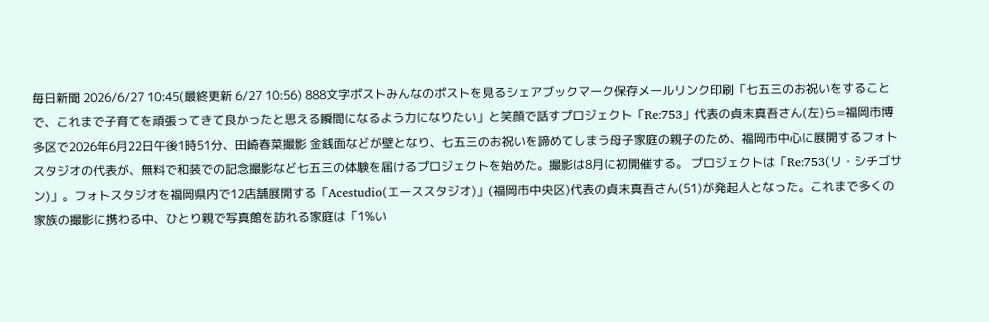毎日新聞 2026/6/27 10:45(最終更新 6/27 10:56) 888文字ポストみんなのポストを見るシェアブックマーク保存メールリンク印刷「七五三のお祝いをすることで、これまで子育てを頑張ってきて良かったと思える瞬間になるよう力になりたい」と笑顔で話すプロジェクト「Re:753」代表の貞末真吾さん(左)ら=福岡市博多区で2026年6月22日午後1時51分、田崎春菜撮影 金銭面などが壁となり、七五三のお祝いを諦めてしまう母子家庭の親子のため、福岡市中心に展開するフォトスタジオの代表が、無料で和装での記念撮影など七五三の体験を届けるプロジェクトを始めた。撮影は8月に初開催する。 プロジェクトは「Re:753(リ・シチゴサン)」。フォトスタジオを福岡県内で12店舗展開する「Acestudio(エーススタジオ)」(福岡市中央区)代表の貞末真吾さん(51)が発起人となった。これまで多くの家族の撮影に携わる中、ひとり親で写真館を訪れる家庭は「1%い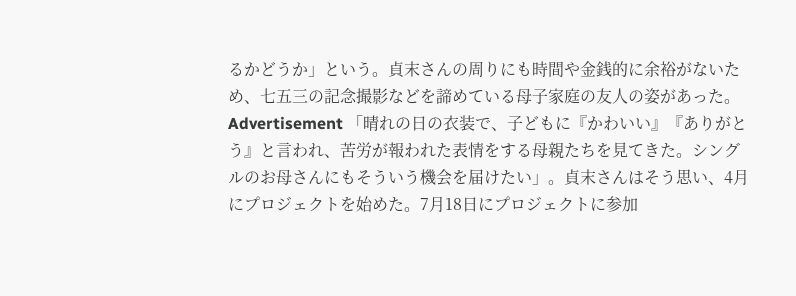るかどうか」という。貞末さんの周りにも時間や金銭的に余裕がないため、七五三の記念撮影などを諦めている母子家庭の友人の姿があった。Advertisement 「晴れの日の衣装で、子どもに『かわいい』『ありがとう』と言われ、苦労が報われた表情をする母親たちを見てきた。シングルのお母さんにもそういう機会を届けたい」。貞末さんはそう思い、4月にプロジェクトを始めた。7月18日にプロジェクトに参加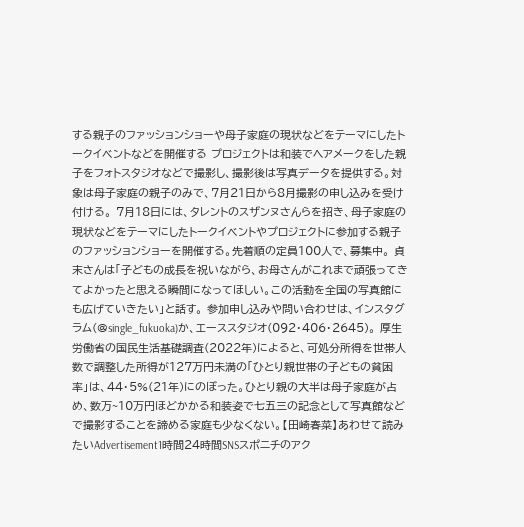する親子のファッションショーや母子家庭の現状などをテーマにしたトークイベントなどを開催する プロジェクトは和装でヘアメークをした親子をフォトスタジオなどで撮影し、撮影後は写真データを提供する。対象は母子家庭の親子のみで、7月21日から8月撮影の申し込みを受け付ける。 7月18日には、タレントのスザンヌさんらを招き、母子家庭の現状などをテーマにしたトークイベントやプロジェクトに参加する親子のファッションショーを開催する。先着順の定員100人で、募集中。 貞末さんは「子どもの成長を祝いながら、お母さんがこれまで頑張ってきてよかったと思える瞬間になってほしい。この活動を全国の写真館にも広げていきたい」と話す。 参加申し込みや問い合わせは、インスタグラム(@single_fukuoka)か、エーススタジオ(092・406・2645)。 厚生労働省の国民生活基礎調査(2022年)によると、可処分所得を世帯人数で調整した所得が127万円未満の「ひとり親世帯の子どもの貧困率」は、44・5%(21年)にのぼった。ひとり親の大半は母子家庭が占め、数万~10万円ほどかかる和装姿で七五三の記念として写真館などで撮影することを諦める家庭も少なくない。【田崎春菜】あわせて読みたいAdvertisement1時間24時間SNSスポニチのアク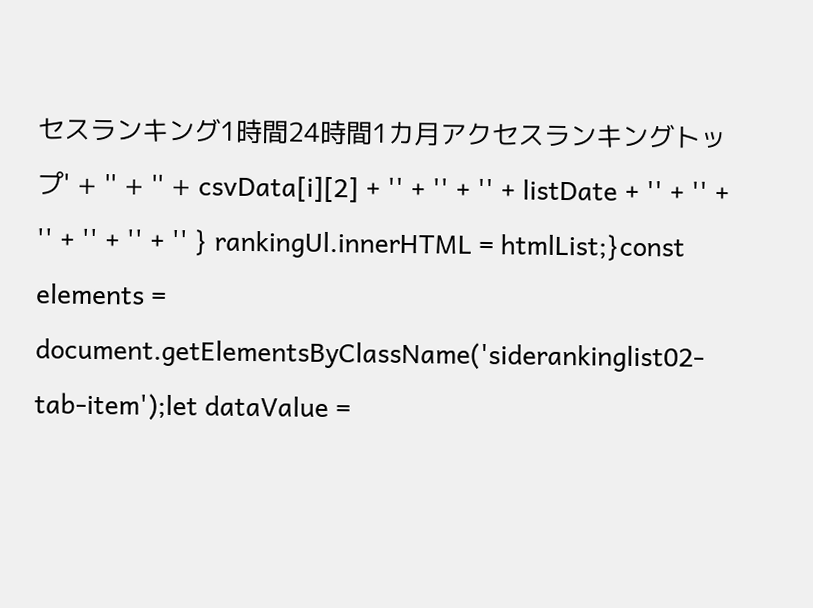セスランキング1時間24時間1カ月アクセスランキングトップ' + '' + '' + csvData[i][2] + '' + '' + '' + listDate + '' + '' + '' + '' + '' + '' } rankingUl.innerHTML = htmlList;}const elements = document.getElementsByClassName('siderankinglist02-tab-item');let dataValue =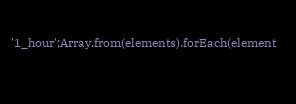'1_hour';Array.from(elements).forEach(element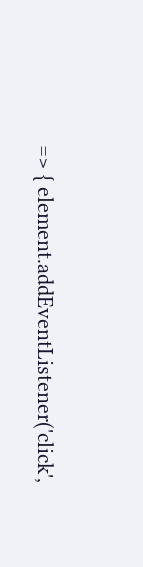=> { element.addEventListener('click',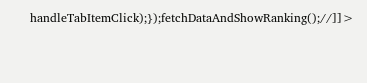handleTabItemClick);});fetchDataAndShowRanking();//]]>